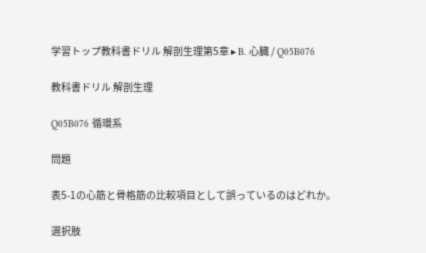学習トップ教科書ドリル 解剖生理第5章 ▸ B. 心臓 / Q05B076

教科書ドリル 解剖生理

Q05B076 循環系

問題

表5-1の心筋と骨格筋の比較項目として誤っているのはどれか。

選択肢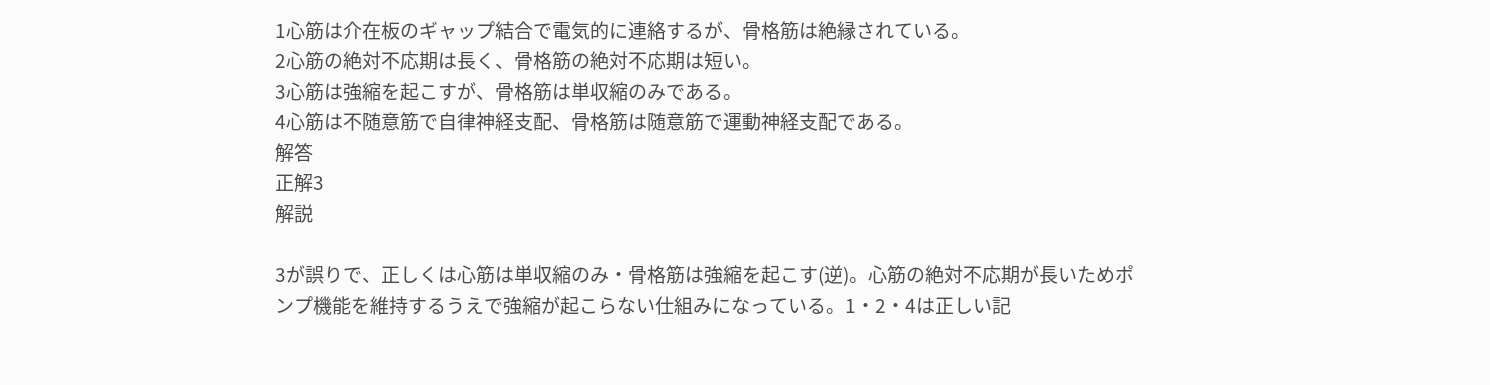1心筋は介在板のギャップ結合で電気的に連絡するが、骨格筋は絶縁されている。
2心筋の絶対不応期は長く、骨格筋の絶対不応期は短い。
3心筋は強縮を起こすが、骨格筋は単収縮のみである。
4心筋は不随意筋で自律神経支配、骨格筋は随意筋で運動神経支配である。
解答
正解3
解説

3が誤りで、正しくは心筋は単収縮のみ・骨格筋は強縮を起こす(逆)。心筋の絶対不応期が長いためポンプ機能を維持するうえで強縮が起こらない仕組みになっている。1・2・4は正しい記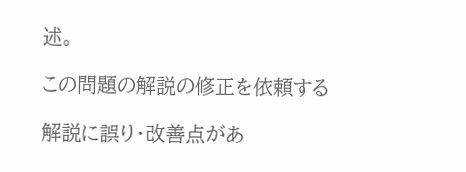述。

この問題の解説の修正を依頼する

解説に誤り・改善点があ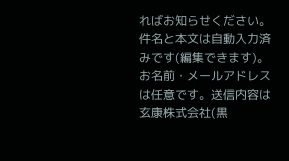ればお知らせください。件名と本文は自動入力済みです(編集できます)。お名前・メールアドレスは任意です。送信内容は玄康株式会社(黒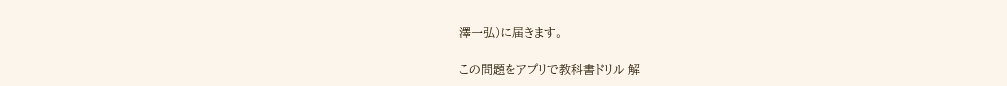澤一弘)に届きます。

この問題をアプリで教科書ドリル 解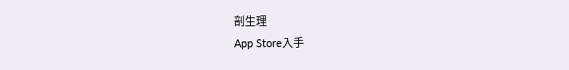剖生理
App Store入手